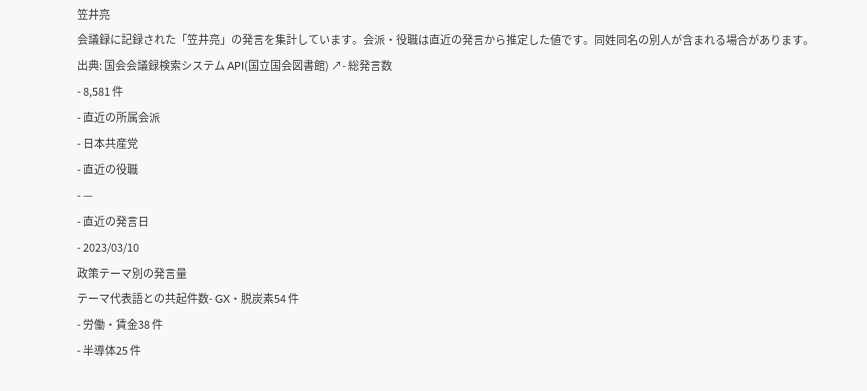笠井亮
会議録に記録された「笠井亮」の発言を集計しています。会派・役職は直近の発言から推定した値です。同姓同名の別人が含まれる場合があります。
出典: 国会会議録検索システム API(国立国会図書館) ↗- 総発言数
- 8,581 件
- 直近の所属会派
- 日本共産党
- 直近の役職
- —
- 直近の発言日
- 2023/03/10
政策テーマ別の発言量
テーマ代表語との共起件数- GX・脱炭素54 件
- 労働・賃金38 件
- 半導体25 件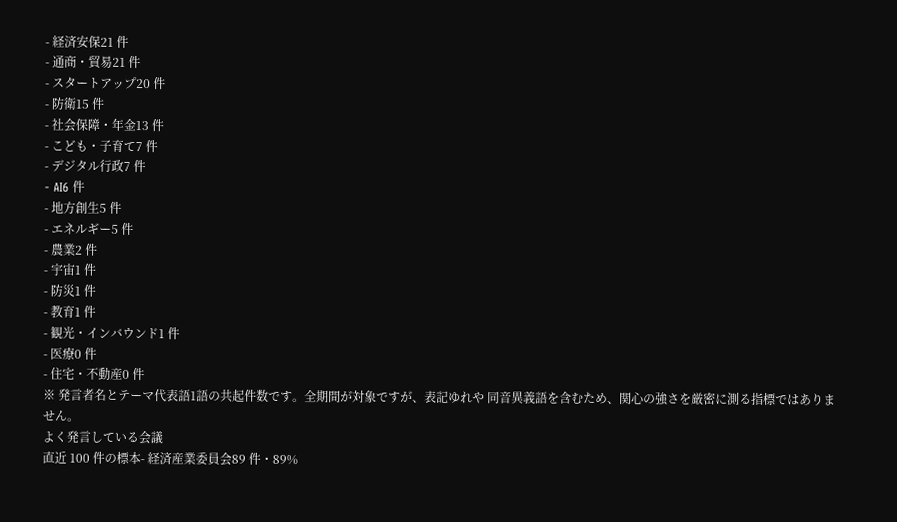- 経済安保21 件
- 通商・貿易21 件
- スタートアップ20 件
- 防衛15 件
- 社会保障・年金13 件
- こども・子育て7 件
- デジタル行政7 件
- AI6 件
- 地方創生5 件
- エネルギー5 件
- 農業2 件
- 宇宙1 件
- 防災1 件
- 教育1 件
- 観光・インバウンド1 件
- 医療0 件
- 住宅・不動産0 件
※ 発言者名とテーマ代表語1語の共起件数です。全期間が対象ですが、表記ゆれや 同音異義語を含むため、関心の強さを厳密に測る指標ではありません。
よく発言している会議
直近 100 件の標本- 経済産業委員会89 件・89%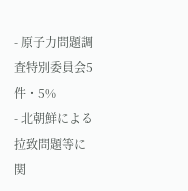- 原子力問題調査特別委員会5 件・5%
- 北朝鮮による拉致問題等に関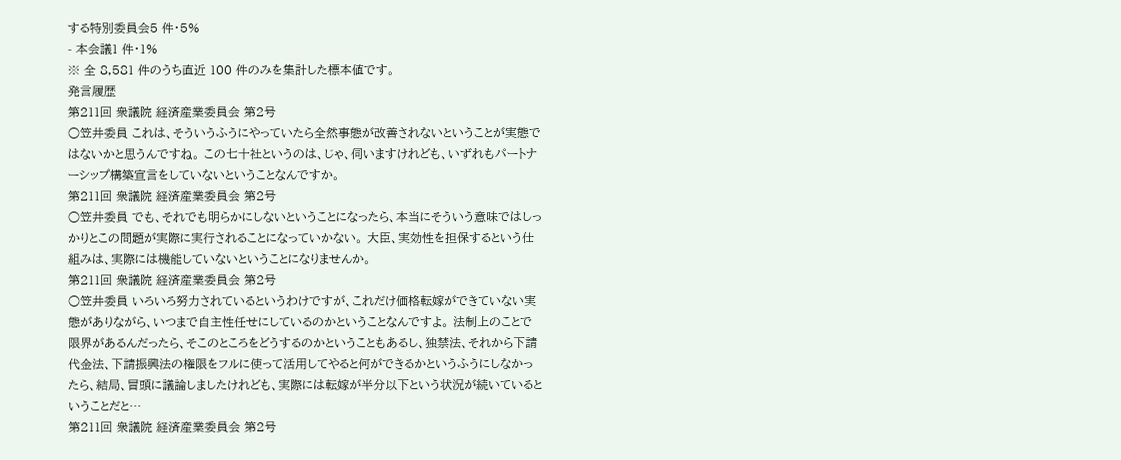する特別委員会5 件・5%
- 本会議1 件・1%
※ 全 8,581 件のうち直近 100 件のみを集計した標本値です。
発言履歴
第211回 衆議院 経済産業委員会 第2号
○笠井委員 これは、そういうふうにやっていたら全然事態が改善されないということが実態ではないかと思うんですね。 この七十社というのは、じゃ、伺いますけれども、いずれもパートナーシップ構築宣言をしていないということなんですか。
第211回 衆議院 経済産業委員会 第2号
○笠井委員 でも、それでも明らかにしないということになったら、本当にそういう意味ではしっかりとこの問題が実際に実行されることになっていかない。 大臣、実効性を担保するという仕組みは、実際には機能していないということになりませんか。
第211回 衆議院 経済産業委員会 第2号
○笠井委員 いろいろ努力されているというわけですが、これだけ価格転嫁ができていない実態がありながら、いつまで自主性任せにしているのかということなんですよ。 法制上のことで限界があるんだったら、そこのところをどうするのかということもあるし、独禁法、それから下請代金法、下請振興法の権限をフルに使って活用してやると何ができるかというふうにしなかったら、結局、冒頭に議論しましたけれども、実際には転嫁が半分以下という状況が続いているということだと…
第211回 衆議院 経済産業委員会 第2号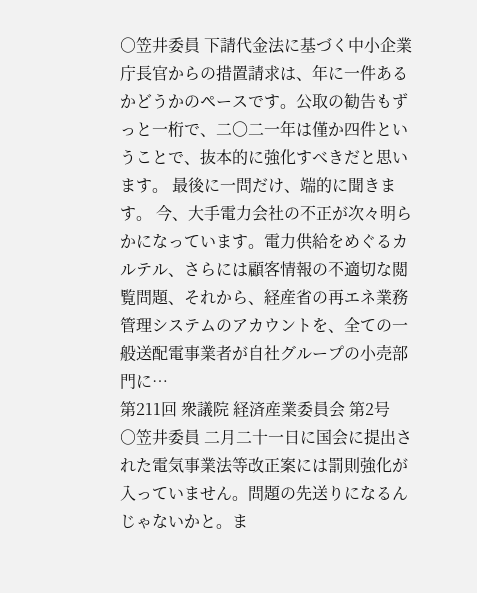○笠井委員 下請代金法に基づく中小企業庁長官からの措置請求は、年に一件あるかどうかのペースです。公取の勧告もずっと一桁で、二〇二一年は僅か四件ということで、抜本的に強化すべきだと思います。 最後に一問だけ、端的に聞きます。 今、大手電力会社の不正が次々明らかになっています。電力供給をめぐるカルテル、さらには顧客情報の不適切な閲覧問題、それから、経産省の再エネ業務管理システムのアカウントを、全ての一般送配電事業者が自社グループの小売部門に…
第211回 衆議院 経済産業委員会 第2号
○笠井委員 二月二十一日に国会に提出された電気事業法等改正案には罰則強化が入っていません。問題の先送りになるんじゃないかと。ま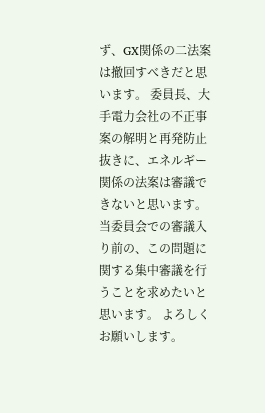ず、GX関係の二法案は撤回すべきだと思います。 委員長、大手電力会社の不正事案の解明と再発防止抜きに、エネルギー関係の法案は審議できないと思います。当委員会での審議入り前の、この問題に関する集中審議を行うことを求めたいと思います。 よろしくお願いします。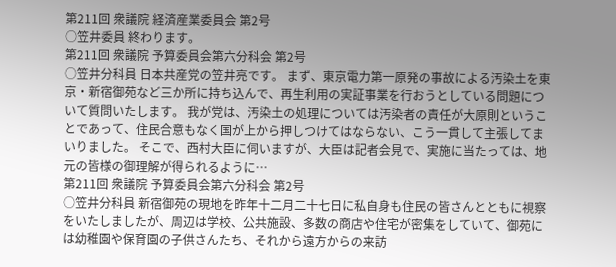第211回 衆議院 経済産業委員会 第2号
○笠井委員 終わります。
第211回 衆議院 予算委員会第六分科会 第2号
○笠井分科員 日本共産党の笠井亮です。 まず、東京電力第一原発の事故による汚染土を東京・新宿御苑など三か所に持ち込んで、再生利用の実証事業を行おうとしている問題について質問いたします。 我が党は、汚染土の処理については汚染者の責任が大原則ということであって、住民合意もなく国が上から押しつけてはならない、こう一貫して主張してまいりました。 そこで、西村大臣に伺いますが、大臣は記者会見で、実施に当たっては、地元の皆様の御理解が得られるように…
第211回 衆議院 予算委員会第六分科会 第2号
○笠井分科員 新宿御苑の現地を昨年十二月二十七日に私自身も住民の皆さんとともに視察をいたしましたが、周辺は学校、公共施設、多数の商店や住宅が密集をしていて、御苑には幼稚園や保育園の子供さんたち、それから遠方からの来訪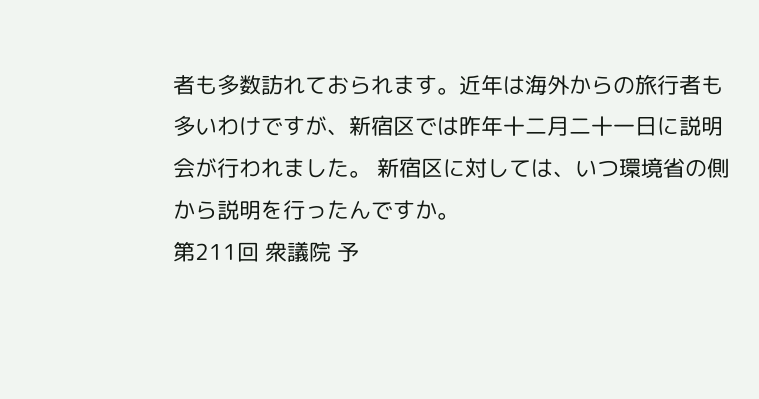者も多数訪れておられます。近年は海外からの旅行者も多いわけですが、新宿区では昨年十二月二十一日に説明会が行われました。 新宿区に対しては、いつ環境省の側から説明を行ったんですか。
第211回 衆議院 予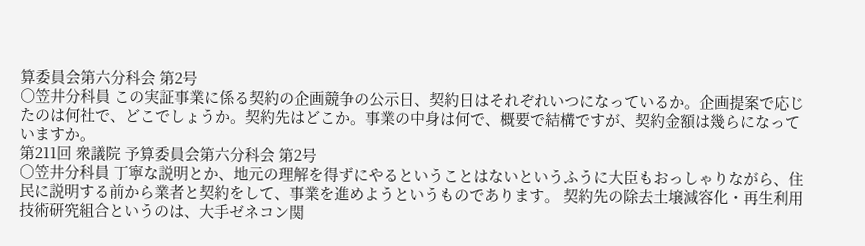算委員会第六分科会 第2号
○笠井分科員 この実証事業に係る契約の企画競争の公示日、契約日はそれぞれいつになっているか。企画提案で応じたのは何社で、どこでしょうか。契約先はどこか。事業の中身は何で、概要で結構ですが、契約金額は幾らになっていますか。
第211回 衆議院 予算委員会第六分科会 第2号
○笠井分科員 丁寧な説明とか、地元の理解を得ずにやるということはないというふうに大臣もおっしゃりながら、住民に説明する前から業者と契約をして、事業を進めようというものであります。 契約先の除去土壌減容化・再生利用技術研究組合というのは、大手ゼネコン関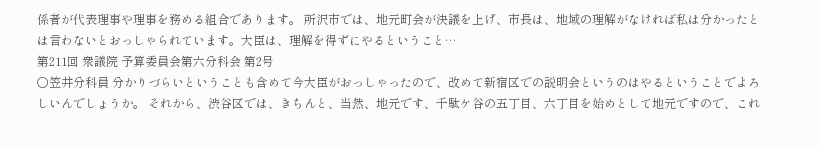係者が代表理事や理事を務める組合であります。 所沢市では、地元町会が決議を上げ、市長は、地域の理解がなければ私は分かったとは言わないとおっしゃられています。大臣は、理解を得ずにやるということ…
第211回 衆議院 予算委員会第六分科会 第2号
○笠井分科員 分かりづらいということも含めて今大臣がおっしゃったので、改めて新宿区での説明会というのはやるということでよろしいんでしょうか。 それから、渋谷区では、きちんと、当然、地元です、千駄ケ谷の五丁目、六丁目を始めとして地元ですので、これ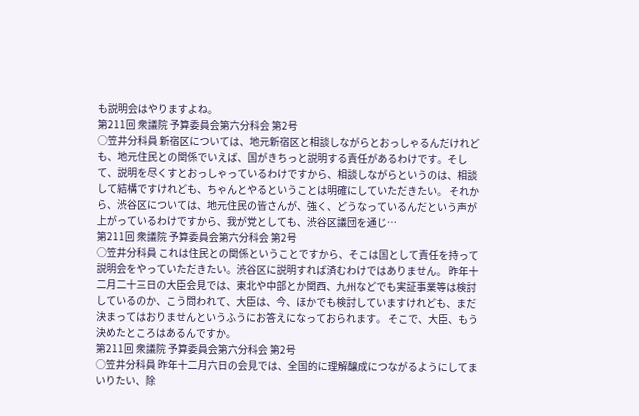も説明会はやりますよね。
第211回 衆議院 予算委員会第六分科会 第2号
○笠井分科員 新宿区については、地元新宿区と相談しながらとおっしゃるんだけれども、地元住民との関係でいえば、国がきちっと説明する責任があるわけです。そして、説明を尽くすとおっしゃっているわけですから、相談しながらというのは、相談して結構ですけれども、ちゃんとやるということは明確にしていただきたい。 それから、渋谷区については、地元住民の皆さんが、強く、どうなっているんだという声が上がっているわけですから、我が党としても、渋谷区議団を通じ…
第211回 衆議院 予算委員会第六分科会 第2号
○笠井分科員 これは住民との関係ということですから、そこは国として責任を持って説明会をやっていただきたい。渋谷区に説明すれば済むわけではありません。 昨年十二月二十三日の大臣会見では、東北や中部とか関西、九州などでも実証事業等は検討しているのか、こう問われて、大臣は、今、ほかでも検討していますけれども、まだ決まってはおりませんというふうにお答えになっておられます。 そこで、大臣、もう決めたところはあるんですか。
第211回 衆議院 予算委員会第六分科会 第2号
○笠井分科員 昨年十二月六日の会見では、全国的に理解醸成につながるようにしてまいりたい、除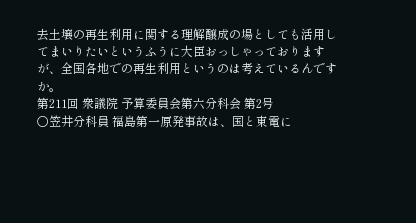去土壌の再生利用に関する理解醸成の場としても活用してまいりたいというふうに大臣おっしゃっておりますが、全国各地での再生利用というのは考えているんですか。
第211回 衆議院 予算委員会第六分科会 第2号
○笠井分科員 福島第一原発事故は、国と東電に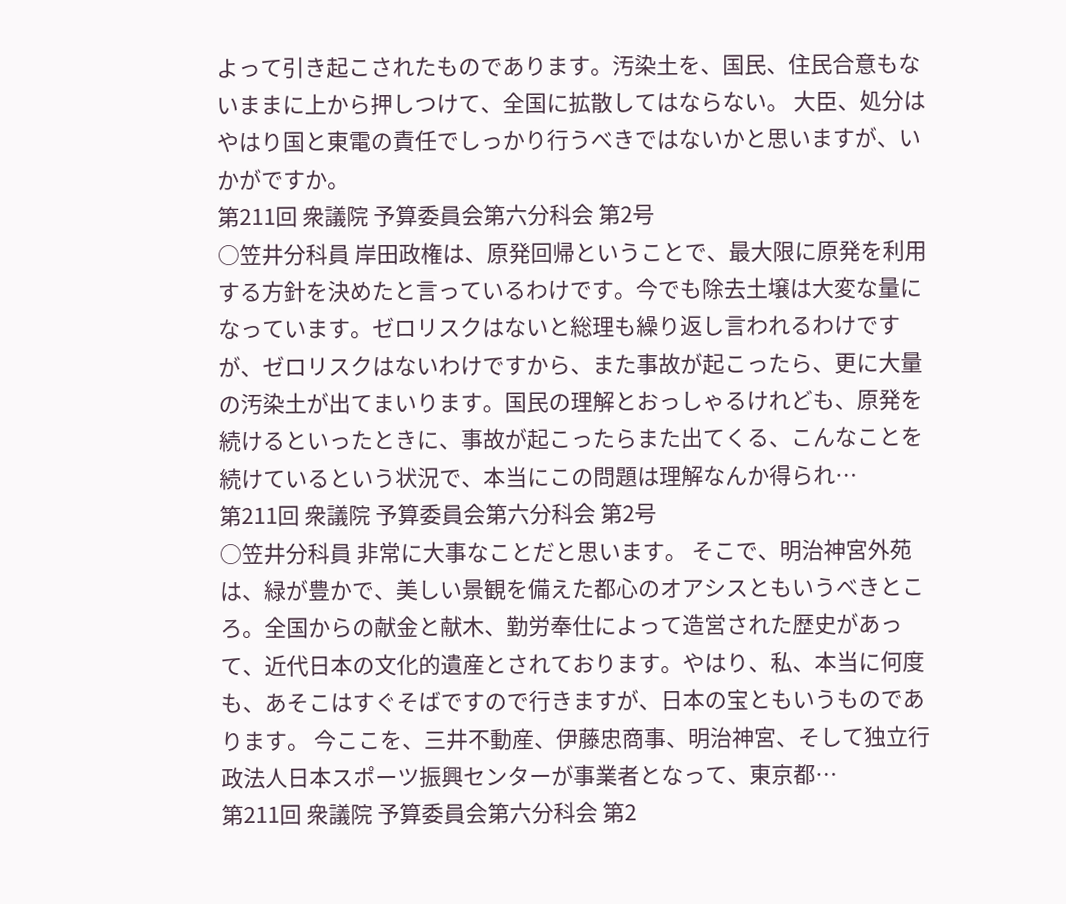よって引き起こされたものであります。汚染土を、国民、住民合意もないままに上から押しつけて、全国に拡散してはならない。 大臣、処分はやはり国と東電の責任でしっかり行うべきではないかと思いますが、いかがですか。
第211回 衆議院 予算委員会第六分科会 第2号
○笠井分科員 岸田政権は、原発回帰ということで、最大限に原発を利用する方針を決めたと言っているわけです。今でも除去土壌は大変な量になっています。ゼロリスクはないと総理も繰り返し言われるわけですが、ゼロリスクはないわけですから、また事故が起こったら、更に大量の汚染土が出てまいります。国民の理解とおっしゃるけれども、原発を続けるといったときに、事故が起こったらまた出てくる、こんなことを続けているという状況で、本当にこの問題は理解なんか得られ…
第211回 衆議院 予算委員会第六分科会 第2号
○笠井分科員 非常に大事なことだと思います。 そこで、明治神宮外苑は、緑が豊かで、美しい景観を備えた都心のオアシスともいうべきところ。全国からの献金と献木、勤労奉仕によって造営された歴史があって、近代日本の文化的遺産とされております。やはり、私、本当に何度も、あそこはすぐそばですので行きますが、日本の宝ともいうものであります。 今ここを、三井不動産、伊藤忠商事、明治神宮、そして独立行政法人日本スポーツ振興センターが事業者となって、東京都…
第211回 衆議院 予算委員会第六分科会 第2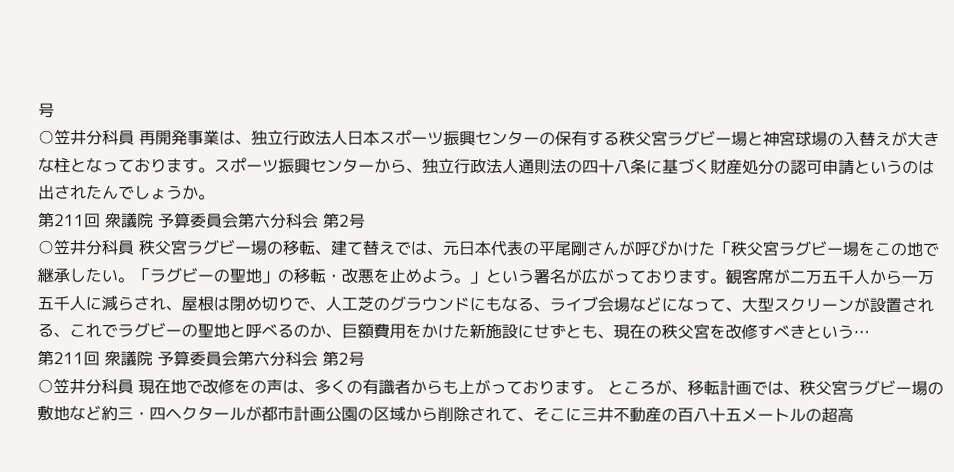号
○笠井分科員 再開発事業は、独立行政法人日本スポーツ振興センターの保有する秩父宮ラグビー場と神宮球場の入替えが大きな柱となっております。スポーツ振興センターから、独立行政法人通則法の四十八条に基づく財産処分の認可申請というのは出されたんでしょうか。
第211回 衆議院 予算委員会第六分科会 第2号
○笠井分科員 秩父宮ラグビー場の移転、建て替えでは、元日本代表の平尾剛さんが呼びかけた「秩父宮ラグビー場をこの地で継承したい。「ラグビーの聖地」の移転・改悪を止めよう。」という署名が広がっております。観客席が二万五千人から一万五千人に減らされ、屋根は閉め切りで、人工芝のグラウンドにもなる、ライブ会場などになって、大型スクリーンが設置される、これでラグビーの聖地と呼べるのか、巨額費用をかけた新施設にせずとも、現在の秩父宮を改修すべきという…
第211回 衆議院 予算委員会第六分科会 第2号
○笠井分科員 現在地で改修をの声は、多くの有識者からも上がっております。 ところが、移転計画では、秩父宮ラグビー場の敷地など約三・四ヘクタールが都市計画公園の区域から削除されて、そこに三井不動産の百八十五メートルの超高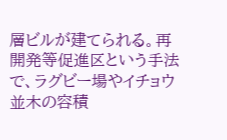層ビルが建てられる。再開発等促進区という手法で、ラグビー場やイチョウ並木の容積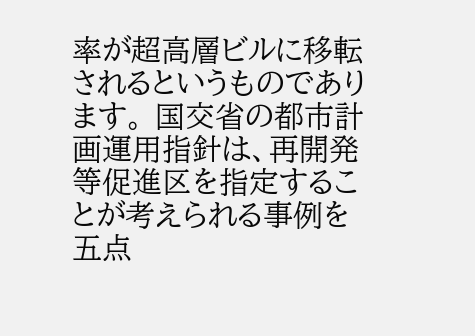率が超高層ビルに移転されるというものであります。 国交省の都市計画運用指針は、再開発等促進区を指定することが考えられる事例を五点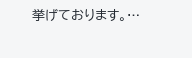挙げております。…